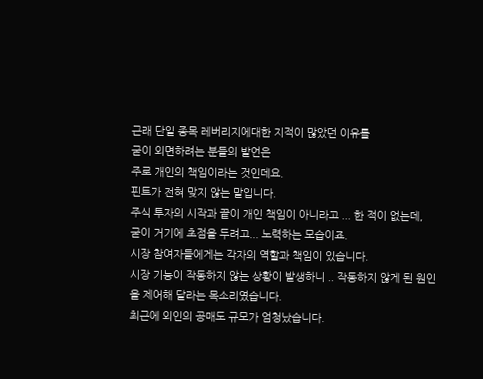근래 단일 종목 레버리지에대한 지적이 많았던 이유를
굳이 외면하려는 분들의 발언은
주로 개인의 책임이라는 것인데요.
핀트가 전혀 맞지 않는 말입니다.
주식 투자의 시작과 끝이 개인 책임이 아니라고 ... 한 적이 없는데,
굳이 거기에 초점을 두려고... 노력하는 모습이죠.
시장 참여자들에게는 각자의 역할과 책임이 있습니다.
시장 기능이 작동하지 않는 상황이 발생하니 .. 작동하지 않게 된 원인을 제어해 달라는 목소리였습니다.
최근에 외인의 공매도 규모가 엄청났습니다.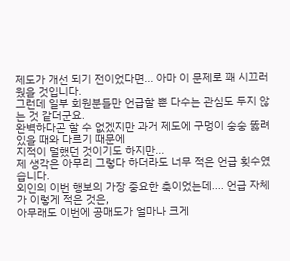제도가 개선 되기 전이었다면... 아마 이 문제로 꽤 시끄러웠을 것입니다.
그런데 일부 회원분들만 언급할 뿐 다수는 관심도 두지 않는 것 같더군요.
완벽하다곤 할 수 없겠지만 과거 제도에 구멍이 숭숭 뚫려 있을 때와 다르기 때문에
지적이 덜했던 것이기도 하지만...
제 생각은 아무리 그렇다 하더라도 너무 적은 언급 횟수였습니다.
외인의 이번 행보의 가장 중요한 축이었는데.... 언급 자체가 이렇게 적은 것은,
아무래도 이번에 공매도가 얼마나 크게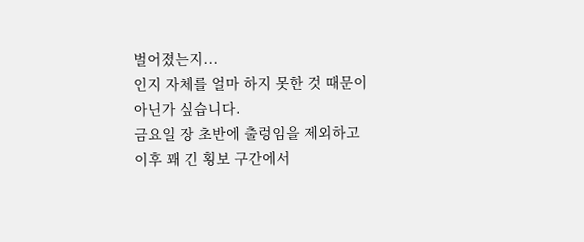벌어졌는지...
인지 자체를 얼마 하지 못한 것 때문이 아닌가 싶습니다.
금요일 장 초반에 출렁임을 제외하고 이후 꽤 긴 횡보 구간에서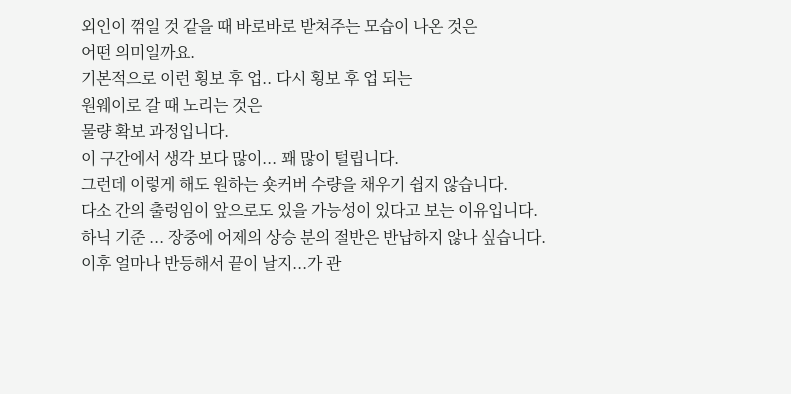외인이 꺾일 것 같을 때 바로바로 받쳐주는 모습이 나온 것은
어떤 의미일까요.
기본적으로 이런 횡보 후 업.. 다시 횡보 후 업 되는
원웨이로 갈 때 노리는 것은
물량 확보 과정입니다.
이 구간에서 생각 보다 많이... 꽤 많이 털립니다.
그런데 이렇게 해도 원하는 숏커버 수량을 채우기 쉽지 않습니다.
다소 간의 출렁임이 앞으로도 있을 가능성이 있다고 보는 이유입니다.
하닉 기준 ... 장중에 어제의 상승 분의 절반은 반납하지 않나 싶습니다.
이후 얼마나 반등해서 끝이 날지...가 관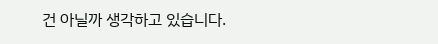건 아닐까 생각하고 있습니다.